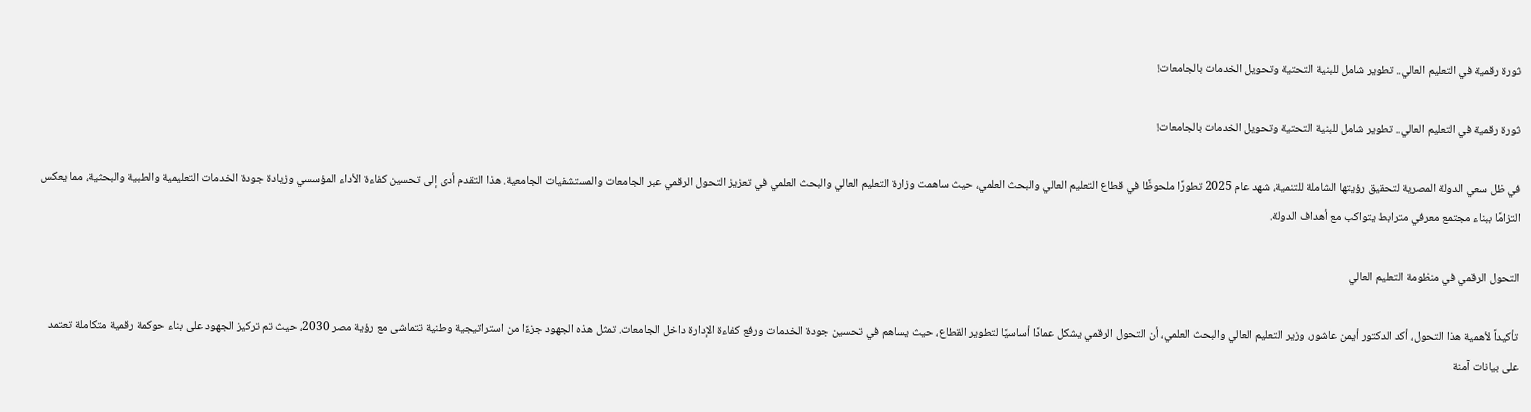ثورة رقمية في التعليم العالي.. تطوير شامل للبنية التحتية وتحويل الخدمات بالجامعات!

ثورة رقمية في التعليم العالي.. تطوير شامل للبنية التحتية وتحويل الخدمات بالجامعات!

في ظل سعي الدولة المصرية لتحقيق رؤيتها الشاملة للتنمية، شهد عام 2025 تطورًا ملحوظًا في قطاع التعليم العالي والبحث العلمي، حيث ساهمت وزارة التعليم العالي والبحث العلمي في تعزيز التحول الرقمي عبر الجامعات والمستشفيات الجامعية. هذا التقدم أدى إلى تحسين كفاءة الأداء المؤسسي وزيادة جودة الخدمات التعليمية والطبية والبحثية، مما يعكس التزامًا ببناء مجتمع معرفي مترابط يتواكب مع أهداف الدولة.

التحول الرقمي في منظومة التعليم العالي

تأكيداً لأهمية هذا التحول، أكد الدكتور أيمن عاشور، وزير التعليم العالي والبحث العلمي، أن التحول الرقمي يشكل عمادًا أساسيًا لتطوير القطاع، حيث يساهم في تحسين جودة الخدمات ورفع كفاءة الإدارة داخل الجامعات. تمثل هذه الجهود جزءًا من استراتيجية وطنية تتماشى مع رؤية مصر 2030، حيث تم تركيز الجهود على بناء حوكمة رقمية متكاملة تعتمد على بيانات آمنة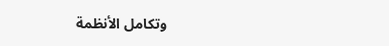وتكامل الأنظمة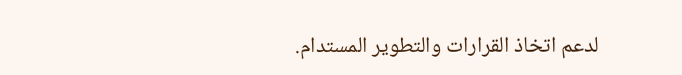لدعم اتخاذ القرارات والتطوير المستدام.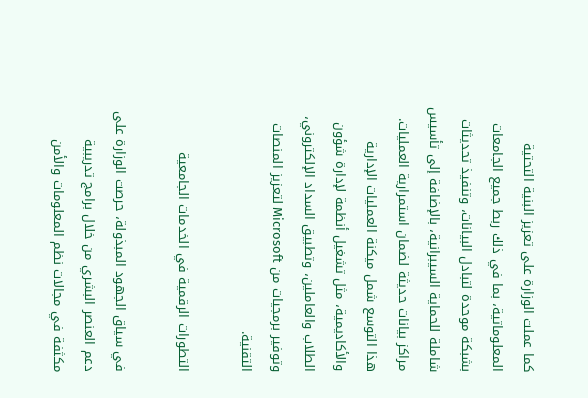كما عملت الوزارة على تعزيز البنية التحتية المعلوماتية، بما في ذلك ربط جميع الجامعات بشبكة موحدة لتبادل البيانات، وتنفيذ تحديثات شاملة للحماية السيبرانية، بالإضافة إلى تأسيس مراكز بيانات حديثة لضمان استمرارية العمليات. هذا التوسع شمل ميكنة العمليات الإدارية والأكاديمية، مثل تشغيل أنظمة لإدارة شؤون الطلاب والعاملين، وتطبيق السداد الإلكتروني، وتوفير برمجيات من Microsoft لتعزيز المنصات التقنية.

التطورات الرقمية في الخدمات الجامعية

في سياق الجهود المبذولة، حرصت الوزارة على دعم العنصر البشري من خلال برامج تدريبية مكثفة في مجالات نظم المعلومات والأمن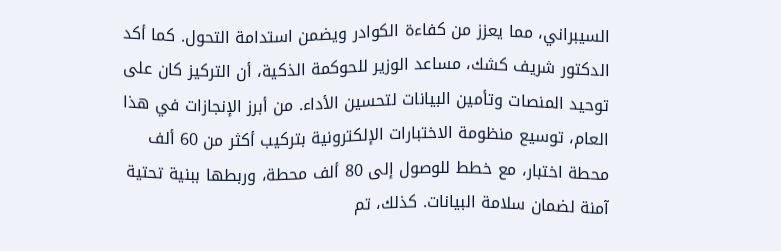السيبراني، مما يعزز من كفاءة الكوادر ويضمن استدامة التحول. كما أكد الدكتور شريف كشك، مساعد الوزير للحوكمة الذكية، أن التركيز كان على توحيد المنصات وتأمين البيانات لتحسين الأداء. من أبرز الإنجازات في هذا العام، توسيع منظومة الاختبارات الإلكترونية بتركيب أكثر من 60 ألف محطة اختبار، مع خطط للوصول إلى 80 ألف محطة، وربطها ببنية تحتية آمنة لضمان سلامة البيانات. كذلك، تم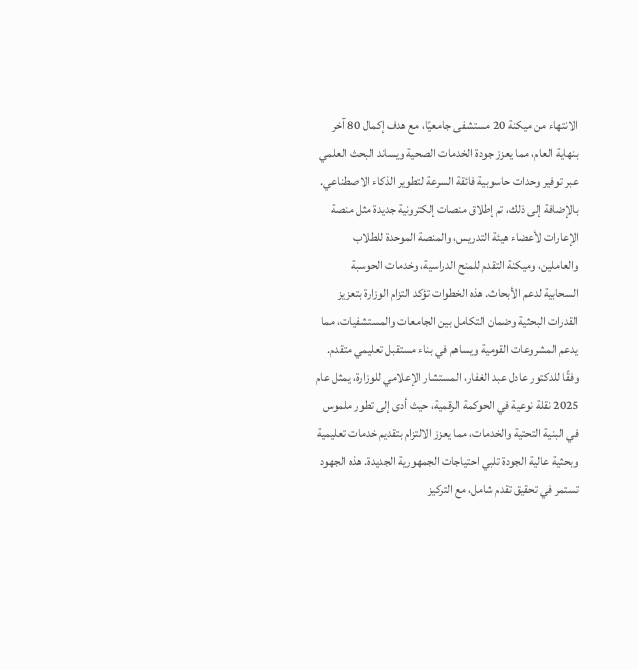الانتهاء من ميكنة 20 مستشفى جامعيًا، مع هدف إكمال 80 آخر بنهاية العام، مما يعزز جودة الخدمات الصحية ويساند البحث العلمي عبر توفير وحدات حاسوبية فائقة السرعة لتطوير الذكاء الاصطناعي. بالإضافة إلى ذلك، تم إطلاق منصات إلكترونية جديدة مثل منصة الإعارات لأعضاء هيئة التدريس، والمنصة الموحدة للطلاب والعاملين، وميكنة التقدم للمنح الدراسية، وخدمات الحوسبة السحابية لدعم الأبحاث. هذه الخطوات تؤكد التزام الوزارة بتعزيز القدرات البحثية وضمان التكامل بين الجامعات والمستشفيات، مما يدعم المشروعات القومية ويساهم في بناء مستقبل تعليمي متقدم. وفقًا للدكتور عادل عبد الغفار، المستشار الإعلامي للوزارة، يمثل عام 2025 نقلة نوعية في الحوكمة الرقمية، حيث أدى إلى تطور ملموس في البنية التحتية والخدمات، مما يعزز الالتزام بتقديم خدمات تعليمية وبحثية عالية الجودة تلبي احتياجات الجمهورية الجديدة. هذه الجهود تستمر في تحقيق تقدم شامل، مع التركيز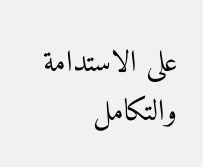على الاستدامة والتكامل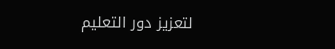لتعزيز دور التعليم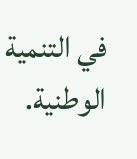في التنمية الوطنية.